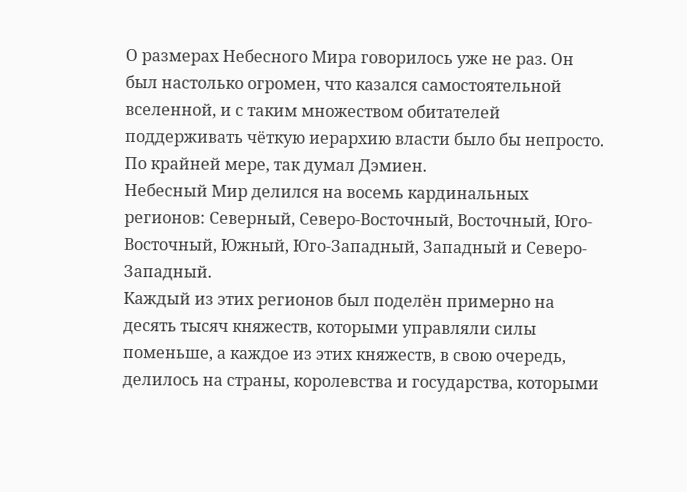О размерах Небесного Мира говорилось уже не раз. Он был настолько огромен, что казался самостоятельной вселенной, и с таким множеством обитателей поддерживать чёткую иерархию власти было бы непросто.
По крайней мере, так думал Дэмиен.
Небесный Мир делился на восемь кардинальных регионов: Северный, Северо-Восточный, Восточный, Юго-Восточный, Южный, Юго-Западный, Западный и Северо-Западный.
Каждый из этих регионов был поделён примерно на десять тысяч княжеств, которыми управляли силы поменьше, а каждое из этих княжеств, в свою очередь, делилось на страны, королевства и государства, которыми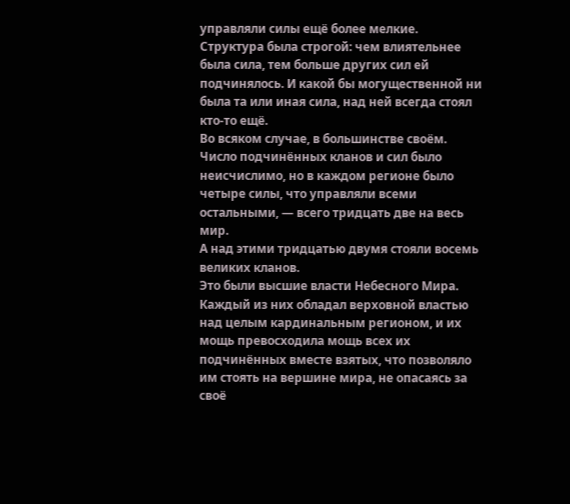управляли силы ещё более мелкие.
Структура была строгой: чем влиятельнее была сила, тем больше других сил ей подчинялось. И какой бы могущественной ни была та или иная сила, над ней всегда стоял кто-то ещё.
Во всяком случае, в большинстве своём.
Число подчинённых кланов и сил было неисчислимо, но в каждом регионе было четыре силы, что управляли всеми остальными, — всего тридцать две на весь мир.
А над этими тридцатью двумя стояли восемь великих кланов.
Это были высшие власти Небесного Мира. Каждый из них обладал верховной властью над целым кардинальным регионом, и их мощь превосходила мощь всех их подчинённых вместе взятых, что позволяло им стоять на вершине мира, не опасаясь за своё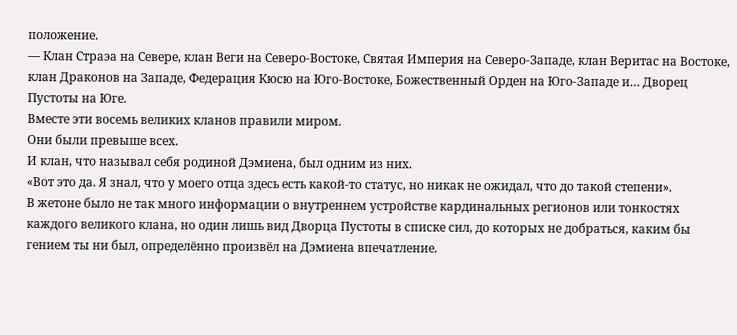положение.
— Клан Страэа на Севере, клан Веги на Северо-Востоке, Святая Империя на Северо-Западе, клан Веритас на Востоке, клан Драконов на Западе, Федерация Кюсю на Юго-Востоке, Божественный Орден на Юго-Западе и… Дворец Пустоты на Юге.
Вместе эти восемь великих кланов правили миром.
Они были превыше всех.
И клан, что называл себя родиной Дэмиена, был одним из них.
«Вот это да. Я знал, что у моего отца здесь есть какой-то статус, но никак не ожидал, что до такой степени».
В жетоне было не так много информации о внутреннем устройстве кардинальных регионов или тонкостях каждого великого клана, но один лишь вид Дворца Пустоты в списке сил, до которых не добраться, каким бы гением ты ни был, определённо произвёл на Дэмиена впечатление.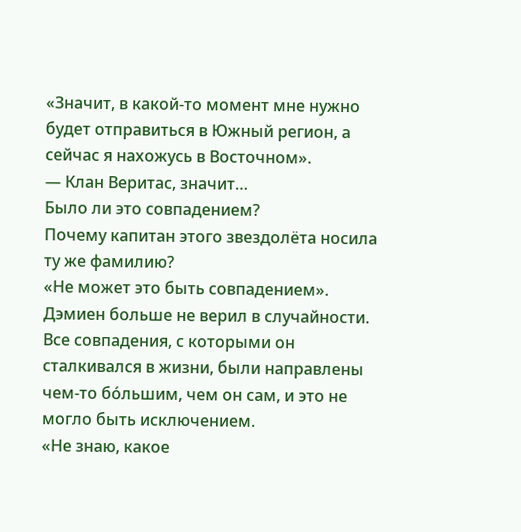«Значит, в какой-то момент мне нужно будет отправиться в Южный регион, а сейчас я нахожусь в Восточном».
— Клан Веритас, значит…
Было ли это совпадением?
Почему капитан этого звездолёта носила ту же фамилию?
«Не может это быть совпадением».
Дэмиен больше не верил в случайности. Все совпадения, с которыми он сталкивался в жизни, были направлены чем-то бо́льшим, чем он сам, и это не могло быть исключением.
«Не знаю, какое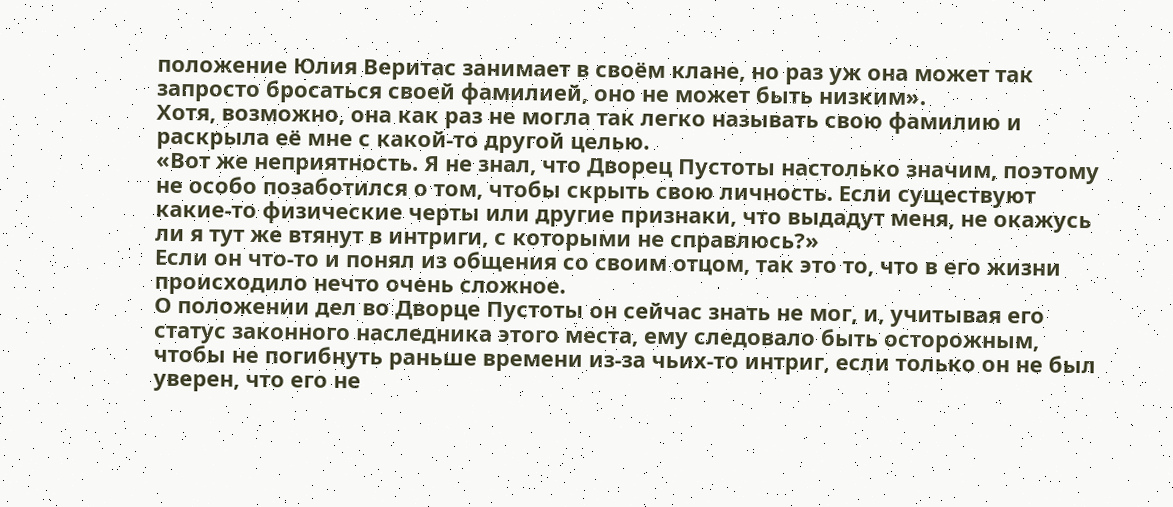положение Юлия Веритас занимает в своём клане, но раз уж она может так запросто бросаться своей фамилией, оно не может быть низким».
Хотя, возможно, она как раз не могла так легко называть свою фамилию и раскрыла её мне с какой-то другой целью.
«Вот же неприятность. Я не знал, что Дворец Пустоты настолько значим, поэтому не особо позаботился о том, чтобы скрыть свою личность. Если существуют какие-то физические черты или другие признаки, что выдадут меня, не окажусь ли я тут же втянут в интриги, с которыми не справлюсь?»
Если он что-то и понял из общения со своим отцом, так это то, что в его жизни происходило нечто очень сложное.
О положении дел во Дворце Пустоты он сейчас знать не мог, и, учитывая его статус законного наследника этого места, ему следовало быть осторожным, чтобы не погибнуть раньше времени из-за чьих-то интриг, если только он не был уверен, что его не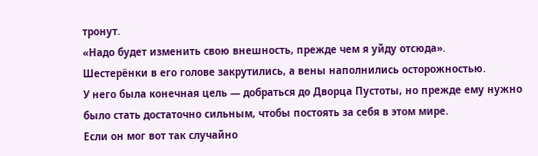тронут.
«Надо будет изменить свою внешность, прежде чем я уйду отсюда».
Шестерёнки в его голове закрутились, а вены наполнились осторожностью.
У него была конечная цель — добраться до Дворца Пустоты, но прежде ему нужно было стать достаточно сильным, чтобы постоять за себя в этом мире.
Если он мог вот так случайно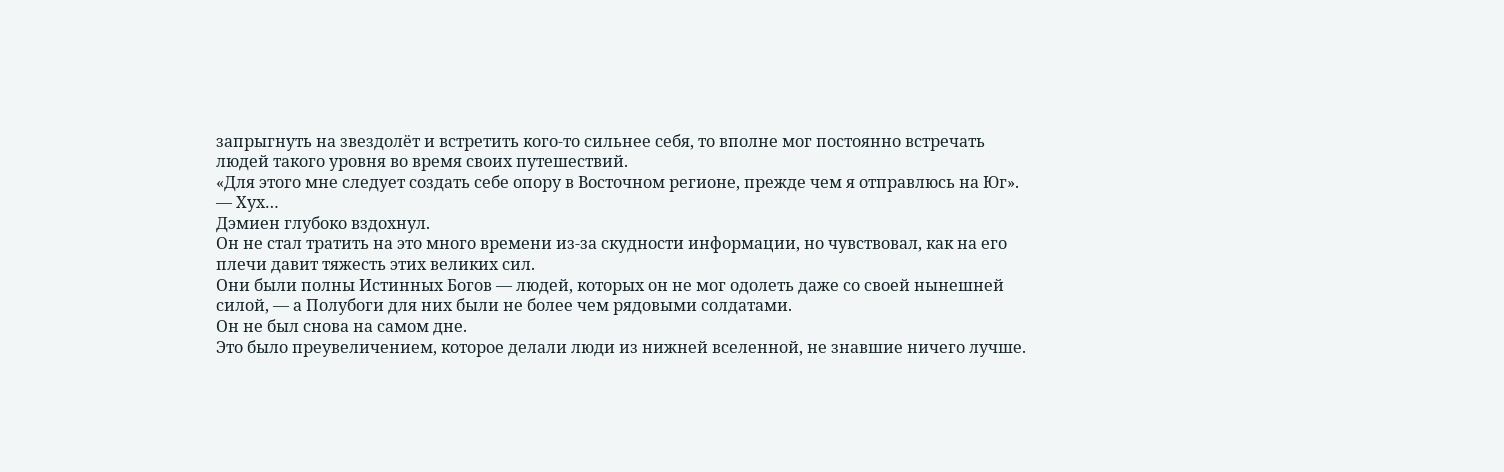запрыгнуть на звездолёт и встретить кого-то сильнее себя, то вполне мог постоянно встречать людей такого уровня во время своих путешествий.
«Для этого мне следует создать себе опору в Восточном регионе, прежде чем я отправлюсь на Юг».
— Хух…
Дэмиен глубоко вздохнул.
Он не стал тратить на это много времени из-за скудности информации, но чувствовал, как на его плечи давит тяжесть этих великих сил.
Они были полны Истинных Богов — людей, которых он не мог одолеть даже со своей нынешней силой, — а Полубоги для них были не более чем рядовыми солдатами.
Он не был снова на самом дне.
Это было преувеличением, которое делали люди из нижней вселенной, не знавшие ничего лучше.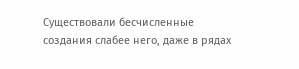Существовали бесчисленные создания слабее него, даже в рядах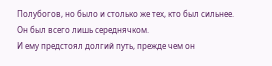Полубогов, но было и столько же тех, кто был сильнее.
Он был всего лишь середнячком.
И ему предстоял долгий путь, прежде чем он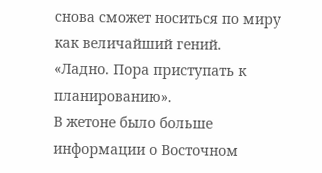снова сможет носиться по миру как величайший гений.
«Ладно. Пора приступать к планированию».
В жетоне было больше информации о Восточном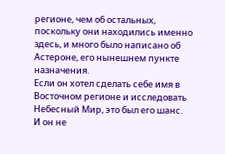регионе, чем об остальных, поскольку они находились именно здесь, и много было написано об Астероне, его нынешнем пункте назначения.
Если он хотел сделать себе имя в Восточном регионе и исследовать Небесный Мир, это был его шанс.
И он не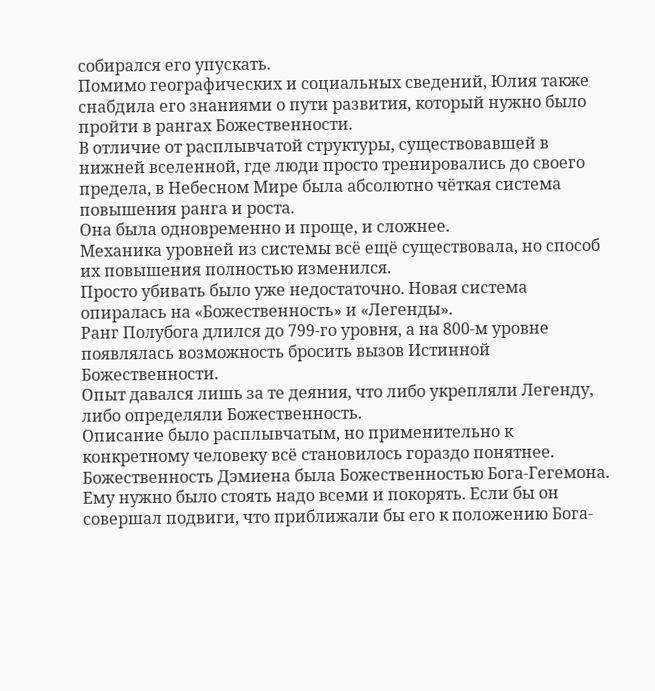собирался его упускать.
Помимо географических и социальных сведений, Юлия также снабдила его знаниями о пути развития, который нужно было пройти в рангах Божественности.
В отличие от расплывчатой структуры, существовавшей в нижней вселенной, где люди просто тренировались до своего предела, в Небесном Мире была абсолютно чёткая система повышения ранга и роста.
Она была одновременно и проще, и сложнее.
Механика уровней из системы всё ещё существовала, но способ их повышения полностью изменился.
Просто убивать было уже недостаточно. Новая система опиралась на «Божественность» и «Легенды».
Ранг Полубога длился до 799-го уровня, а на 800-м уровне появлялась возможность бросить вызов Истинной Божественности.
Опыт давался лишь за те деяния, что либо укрепляли Легенду, либо определяли Божественность.
Описание было расплывчатым, но применительно к конкретному человеку всё становилось гораздо понятнее.
Божественность Дэмиена была Божественностью Бога-Гегемона.
Ему нужно было стоять надо всеми и покорять. Если бы он совершал подвиги, что приближали бы его к положению Бога-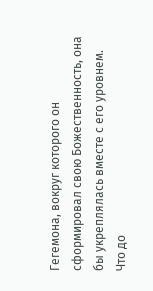Гегемона, вокруг которого он сформировал свою Божественность, она бы укреплялась вместе с его уровнем.
Что до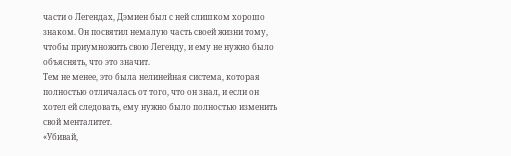части о Легендах, Дэмиен был с ней слишком хорошо знаком. Он посвятил немалую часть своей жизни тому, чтобы приумножить свою Легенду, и ему не нужно было объяснять, что это значит.
Тем не менее, это была нелинейная система, которая полностью отличалась от того, что он знал, и если он хотел ей следовать, ему нужно было полностью изменить свой менталитет.
«Убивай,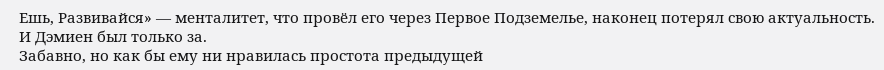Ешь, Развивайся» — менталитет, что провёл его через Первое Подземелье, наконец потерял свою актуальность.
И Дэмиен был только за.
Забавно, но как бы ему ни нравилась простота предыдущей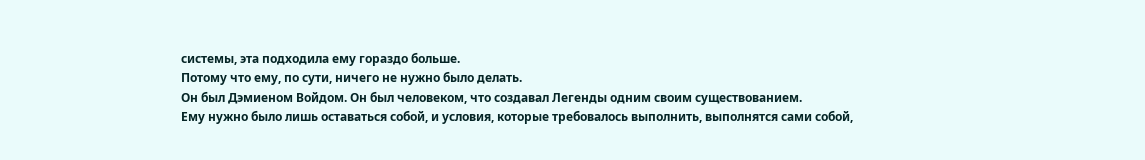системы, эта подходила ему гораздо больше.
Потому что ему, по сути, ничего не нужно было делать.
Он был Дэмиеном Войдом. Он был человеком, что создавал Легенды одним своим существованием.
Ему нужно было лишь оставаться собой, и условия, которые требовалось выполнить, выполнятся сами собой,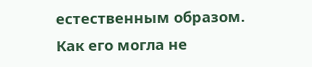естественным образом.
Как его могла не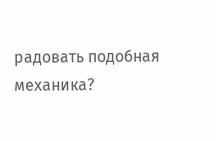радовать подобная механика?